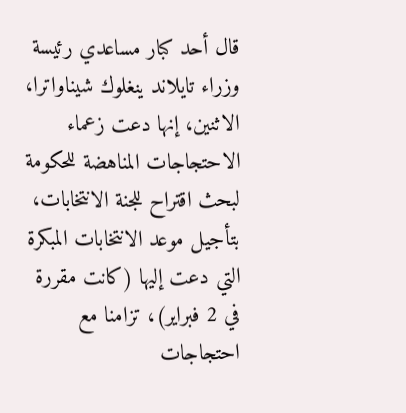قال أحد كبار مساعدي رئيسة وزراء تايلاند ينغلوك شيناواترا، الاثنين، إنها دعت زعماء الاحتجاجات المناهضة للحكومة لبحث اقتراح للجنة الانتخابات، بتأجيل موعد الانتخابات المبكرة التي دعت إليها (كانت مقررة في 2 فبراير)، تزامنا مع احتجاجات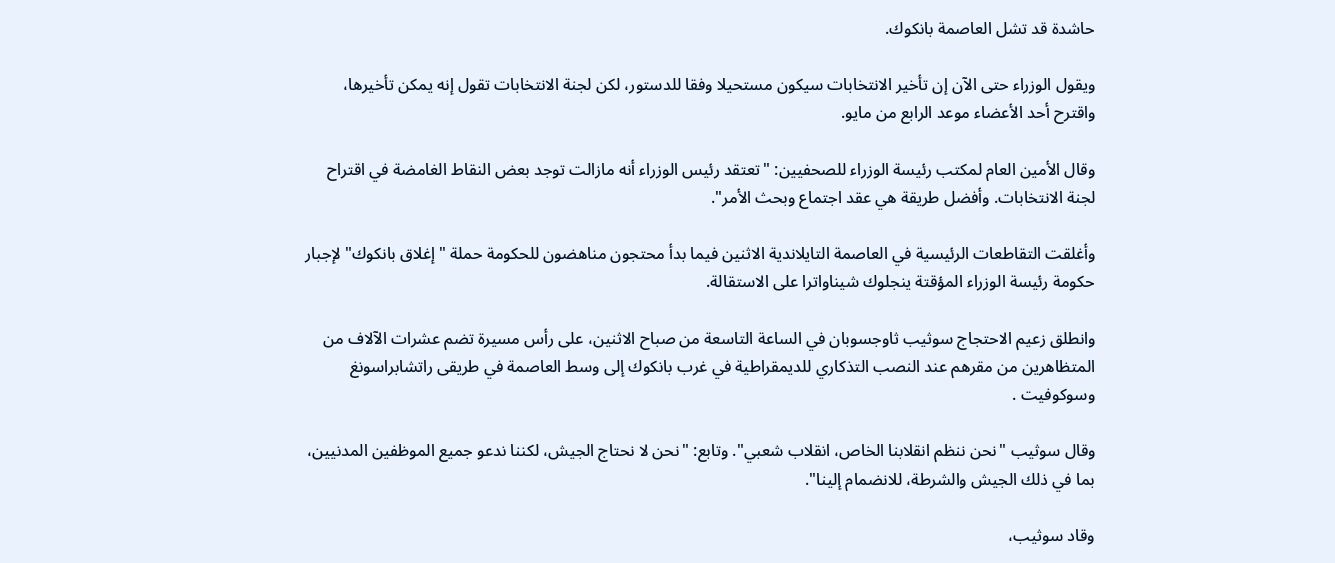حاشدة قد تشل العاصمة بانكوك.

ويقول الوزراء حتى الآن إن تأخير الانتخابات سيكون مستحيلا وفقا للدستور، لكن لجنة الانتخابات تقول إنه يمكن تأخيرها، واقترح أحد الأعضاء موعد الرابع من مايو.

وقال الأمين العام لمكتب رئيسة الوزراء للصحفيين: "تعتقد رئيس الوزراء أنه مازالت توجد بعض النقاط الغامضة في اقتراح لجنة الانتخابات. وأفضل طريقة هي عقد اجتماع وبحث الأمر".

وأغلقت التقاطعات الرئيسية في العاصمة التايلاندية الاثنين فيما بدأ محتجون مناهضون للحكومة حملة " إغلاق بانكوك" لإجبار حكومة رئيسة الوزراء المؤقتة ينجلوك شيناواترا على الاستقالة.

وانطلق زعيم الاحتجاج سوثيب ثاوجسوبان في الساعة التاسعة من صباح الاثنين، على رأس مسيرة تضم عشرات الآلاف من المتظاهرين من مقرهم عند النصب التذكاري للديمقراطية في غرب بانكوك إلى وسط العاصمة في طريقى راتشابراسونغ وسوكوفيت .

وقال سوثيب "نحن ننظم انقلابنا الخاص، انقلاب شعبي". وتابع: "نحن لا نحتاج الجيش، لكننا ندعو جميع الموظفين المدنيين، بما في ذلك الجيش والشرطة، للانضمام إلينا".

وقاد سوثيب،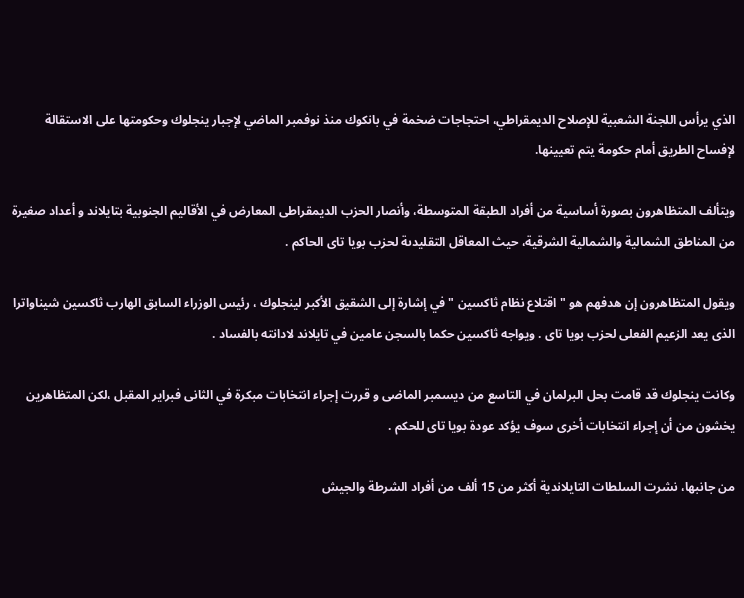الذي يرأس اللجنة الشعبية للإصلاح الديمقراطي، احتجاجات ضخمة في بانكوك منذ نوفمبر الماضي لإجبار ينجلوك وحكومتها على الاستقالة لإفساح الطريق أمام حكومة يتم تعيينها.

ويتألف المتظاهرون بصورة أساسية من أفراد الطبقة المتوسطة، وأنصار الحزب الديمقراطى المعارض في الأقاليم الجنوبية بتايلاند و أعداد صغيرة من المناطق الشمالية والشمالية الشرقية، حيث المعاقل التقليدىة لحزب بويا تاى الحاكم .

ويقول المتظاهرون إن هدفهم هو " اقتلاع نظام ثاكسين " في إشارة إلى الشقيق الأكبر لينجلوك ، رئيس الوزراء السابق الهارب ثاكسين شيناواترا الذى يعد الزعيم الفعلى لحزب بويا تاى . ويواجه ثاكسين حكما بالسجن عامين في تايلاند لادانته بالفساد .

وكانت ينجلوك قد قامت بحل البرلمان في التاسع من ديسمبر الماضى و قررت إجراء انتخابات مبكرة في الثانى فبراير المقبل ،لكن المتظاهرين يخشون من أن إجراء انتخابات أخرى سوف يؤكد عودة بويا تاى للحكم .

من جانبها، نشرت السلطات التايلاندية أكثر من 15 ألف من أفراد الشرطة والجيش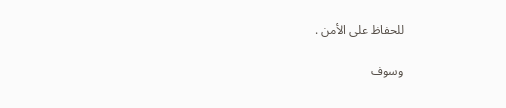للحفاظ على الأمن .

وسوف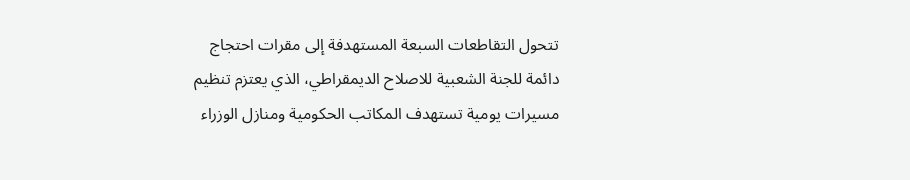تتحول التقاطعات السبعة المستهدفة إلى مقرات احتجاج دائمة للجنة الشعبية للاصلاح الديمقراطي، الذي يعتزم تنظيم مسيرات يومية تستهدف المكاتب الحكومية ومنازل الوزراء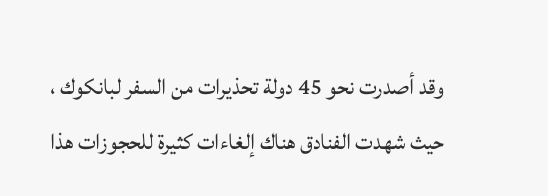وقد أصدرت نحو 45 دولة تحذيرات من السفر لبانكوك ، حيث شهدت الفنادق هناك إلغاءات كثيرة للحجوزات هذا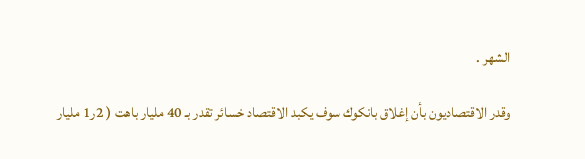الشهر .

وقدر الاقتصاديون بأن إغلاق بانكوك سوف يكبد الاقتصاد خسائر تقدر بـ 40 مليار باهت ( 2ر1 مليار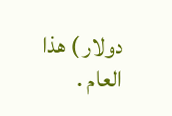دولار ) هذا العام .